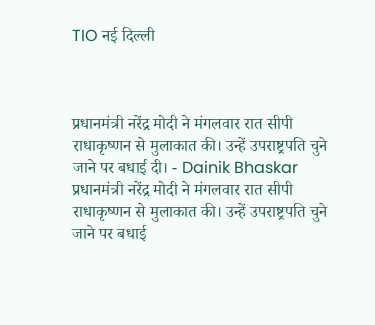TIO नई दिल्ली



प्रधानमंत्री नरेंद्र मोदी ने मंगलवार रात सीपी राधाकृष्णन से मुलाकात की। उन्हें उपराष्ट्रपति चुने जाने पर बधाई दी। - Dainik Bhaskar
प्रधानमंत्री नरेंद्र मोदी ने मंगलवार रात सीपी राधाकृष्णन से मुलाकात की। उन्हें उपराष्ट्रपति चुने जाने पर बधाई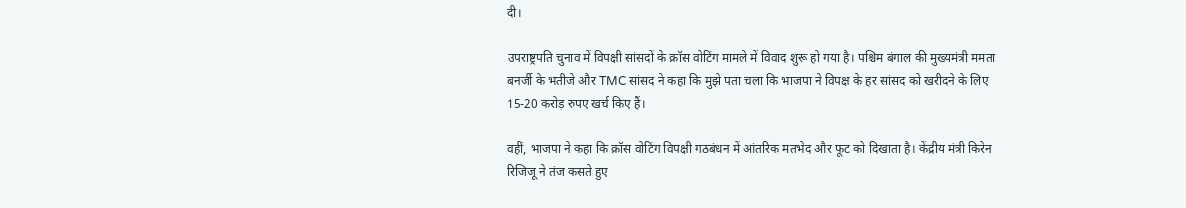दी।

उपराष्ट्रपति चुनाव में विपक्षी सांसदों के क्रॉस वोटिंग मामले में विवाद शुरू हो गया है। पश्चिम बंगाल की मुख्यमंत्री ममता बनर्जी के भतीजे और TMC सांसद ने कहा कि मुझे पता चला कि भाजपा ने विपक्ष के हर सांसद को खरीदने के लिए 15-20 करोड़ रुपए खर्च किए हैं।

वहीं, भाजपा ने कहा कि क्रॉस वोटिंग विपक्षी गठबंधन में आंतरिक मतभेद और फूट को दिखाता है। केंद्रीय मंत्री किरेन रिजिजू ने तंज कसते हुए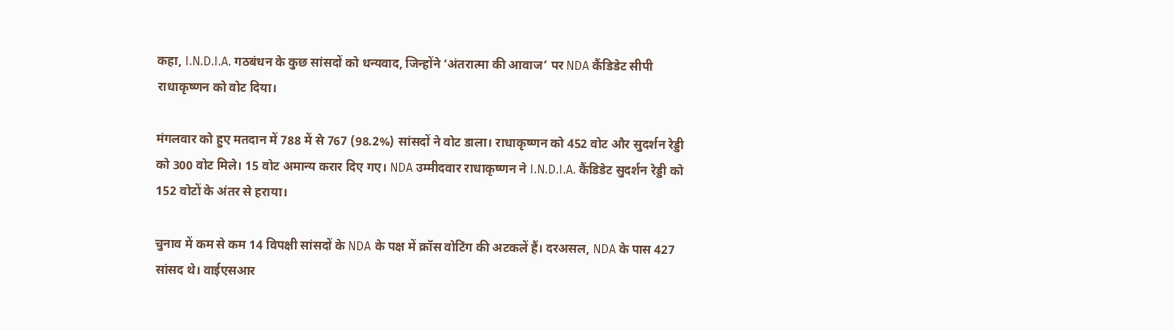कहा, I.N.D.I.A. गठबंधन के कुछ सांसदों को धन्यवाद, जिन्होंने ‘अंतरात्मा की आवाज’ पर NDA कैंडिडेट सीपी राधाकृष्णन को वोट दिया।

मंगलवार को हुए मतदान में 788 में से 767 (98.2%) सांसदों ने वोट डाला। राधाकृष्णन को 452 वोट और सुदर्शन रेड्डी को 300 वोट मिले। 15 वोट अमान्य करार दिए गए। NDA उम्मीदवार राधाकृष्णन ने I.N.D.I.A. कैंडिडेट सुदर्शन रेड्डी को 152 वोटों के अंतर से हराया।

चुनाव में कम से कम 14 विपक्षी सांसदों के NDA के पक्ष में क्रॉस वोटिंग की अटकलें हैं। दरअसल, NDA के पास 427 सांसद थे। वाईएसआर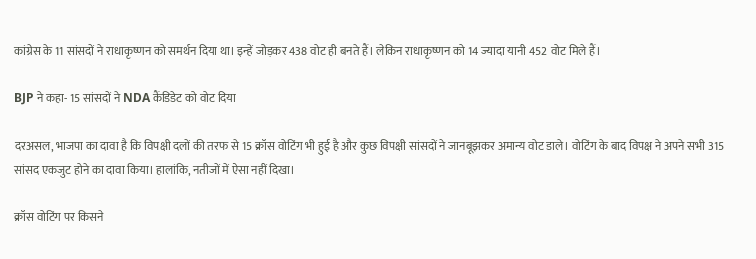कांग्रेस के 11 सांसदों ने राधाकृष्णन को समर्थन दिया था। इन्हें जोड़कर 438 वोट ही बनते हैं। लेकिन राधाकृष्णन को 14 ज्यादा यानी 452 वोट मिले हैं।

BJP ने कहा- 15 सांसदों ने NDA कैंडिडेट को वोट दिया

दरअसल, भाजपा का दावा है कि विपक्षी दलों की तरफ से 15 क्रॉस वोटिंग भी हुई है और कुछ विपक्षी सांसदों ने जानबूझकर अमान्य वोट डाले। वोटिंग के बाद विपक्ष ने अपने सभी 315 सांसद एकजुट होने का दावा किया। हालांकि, नतीजों में ऐसा नहीं दिखा।

क्रॉस वोटिंग पर किसने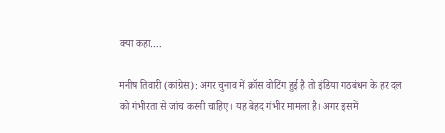क्या कहा….

मनीष तिवारी (कांग्रेस): अगर चुनाव में क्रॉस वोटिंग हुई है तो इंडिया गठबंधन के हर दल को गंभीरता से जांच करनी चाहिए। यह बेहद गंभीर मामला है। अगर इसमें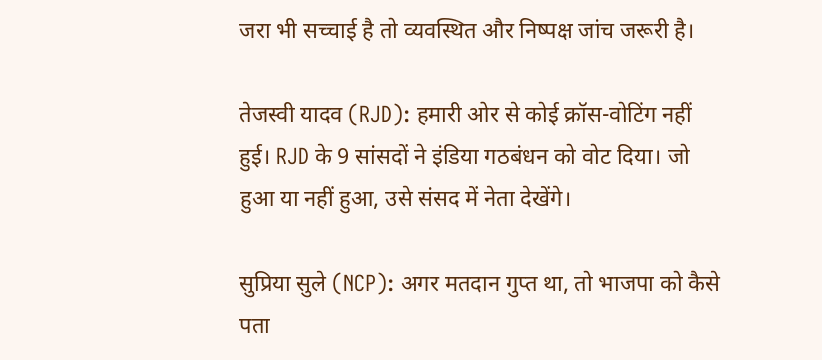जरा भी सच्चाई है तो व्यवस्थित और निष्पक्ष जांच जरूरी है।

तेजस्वी यादव (RJD): हमारी ओर से कोई क्रॉस-वोटिंग नहीं हुई। RJD के 9 सांसदों ने इंडिया गठबंधन को वोट दिया। जो हुआ या नहीं हुआ, उसे संसद में नेता देखेंगे।

सुप्रिया सुले (NCP): अगर मतदान गुप्त था, तो भाजपा को कैसे पता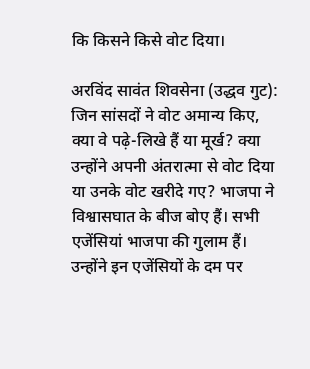कि किसने किसे वोट दिया।

अरविंद सावंत शिवसेना (उद्धव गुट): जिन सांसदों ने वोट अमान्य किए, क्या वे पढ़े-लिखे हैं या मूर्ख? क्या उन्होंने अपनी अंतरात्मा से वोट दिया या उनके वोट खरीदे गए? भाजपा ने विश्वासघात के बीज बोए हैं। सभी एजेंसियां भाजपा की गुलाम हैं। उन्होंने इन एजेंसियों के दम पर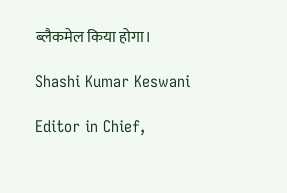ब्लैकमेल किया होगा।

Shashi Kumar Keswani

Editor in Chief,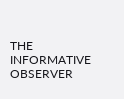THE INFORMATIVE OBSERVER